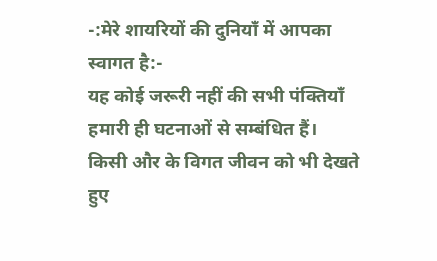-:मेरे शायरियों की दुनियाँ में आपका स्वागत है:-
यह कोई जरूरी नहीं की सभी पंक्तियाँ हमारी ही घटनाओं से सम्बंधित हैं।
किसी और के विगत जीवन को भी देखते हुए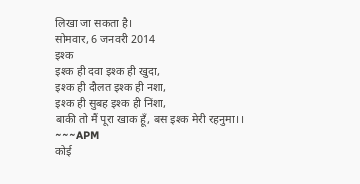लिखा जा सकता है।
सोमवार, 6 जनवरी 2014
इश्क
इश्क ही दवा इश्क ही खुदा,
इश्क ही दौलत इश्क ही नशा,
इश्क ही सुबह इश्क ही निंशा,
बाकी तो मैं पूरा खाक हूँ, बस इश्क मेरी रहनुमा।।
~~~APM
कोई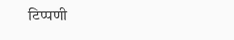टिप्पणी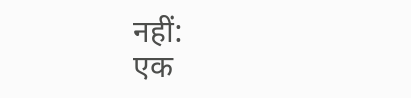नहीं:
एक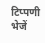टिप्पणी भेजें